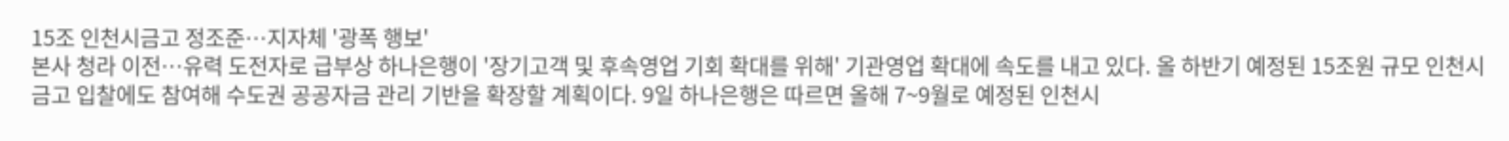15조 인천시금고 정조준…지자체 '광폭 행보'
본사 청라 이전…유력 도전자로 급부상 하나은행이 '장기고객 및 후속영업 기회 확대를 위해' 기관영업 확대에 속도를 내고 있다. 올 하반기 예정된 15조원 규모 인천시금고 입찰에도 참여해 수도권 공공자금 관리 기반을 확장할 계획이다. 9일 하나은행은 따르면 올해 7~9월로 예정된 인천시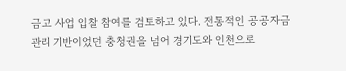금고 사업 입찰 참여를 검토하고 있다. 전통적인 공공자금 관리 기반이었던 충청권을 넘어 경기도와 인천으로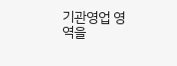기관영업 영역을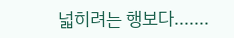넓히려는 행보다.......